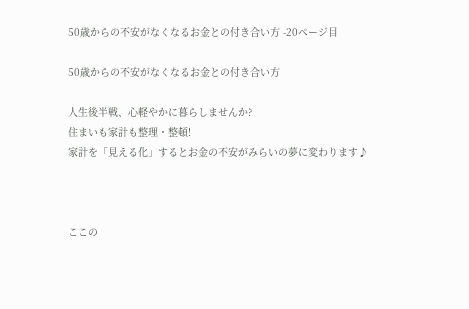50歳からの不安がなくなるお金との付き合い方 -20ページ目

50歳からの不安がなくなるお金との付き合い方

人生後半戦、心軽やかに暮らしませんか?
住まいも家計も整理・整頓!
家計を「見える化」するとお金の不安がみらいの夢に変わります♪



ここの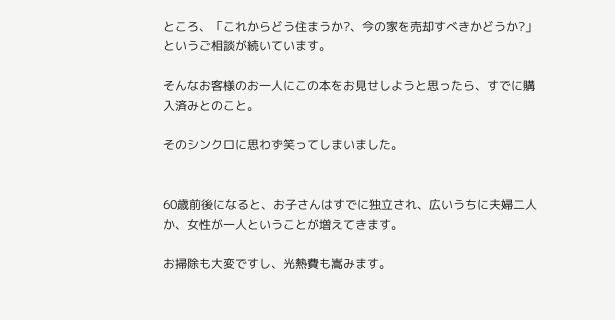ところ、「これからどう住まうか?、今の家を売却すべきかどうか?」というご相談が続いています。

そんなお客様のお一人にこの本をお見せしようと思ったら、すでに購入済みとのこと。

そのシンクロに思わず笑ってしまいました。


60歳前後になると、お子さんはすでに独立され、広いうちに夫婦二人か、女性が一人ということが増えてきます。

お掃除も大変ですし、光熱費も嵩みます。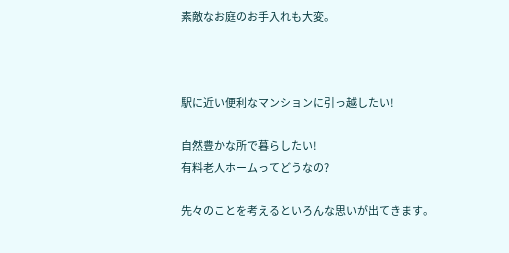素敵なお庭のお手入れも大変。



駅に近い便利なマンションに引っ越したい!

自然豊かな所で暮らしたい!
有料老人ホームってどうなの?

先々のことを考えるといろんな思いが出てきます。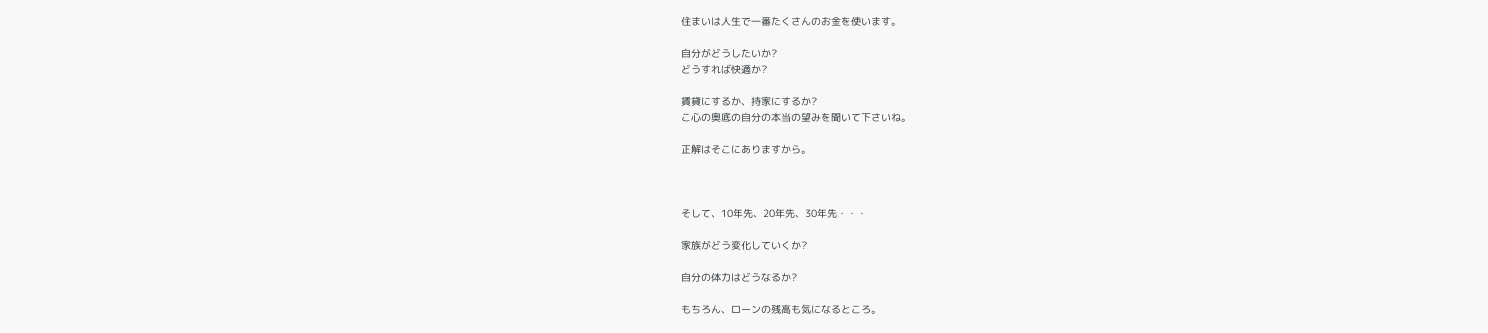住まいは人生で一番たくさんのお金を使います。

自分がどうしたいか?
どうすれば快適か?

賃貸にするか、持家にするか?
こ心の奥底の自分の本当の望みを聞いて下さいね。

正解はそこにありますから。



そして、10年先、20年先、30年先・・・

家族がどう変化していくか?

自分の体力はどうなるか?

もちろん、ローンの残高も気になるところ。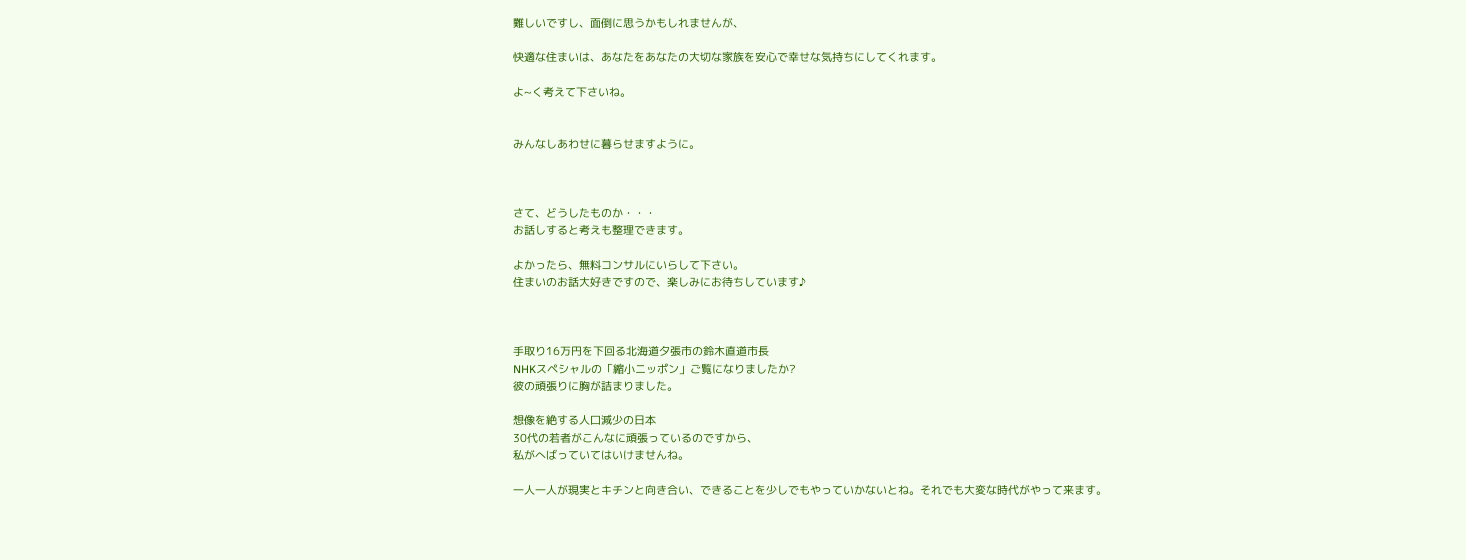難しいですし、面倒に思うかもしれませんが、

快適な住まいは、あなたをあなたの大切な家族を安心で幸せな気持ちにしてくれます。

よ~く考えて下さいね。


みんなしあわせに暮らせますように。



さて、どうしたものか・・・
お話しすると考えも整理できます。

よかったら、無料コンサルにいらして下さい。
住まいのお話大好きですので、楽しみにお待ちしています♪



手取り16万円を下回る北海道夕張市の鈴木直道市長
NHKスペシャルの「縮小ニッポン」ご覧になりましたか?
彼の頑張りに胸が詰まりました。

想像を絶する人口減少の日本
30代の若者がこんなに頑張っているのですから、
私がへばっていてはいけませんね。

一人一人が現実とキチンと向き合い、できることを少しでもやっていかないとね。それでも大変な時代がやって来ます。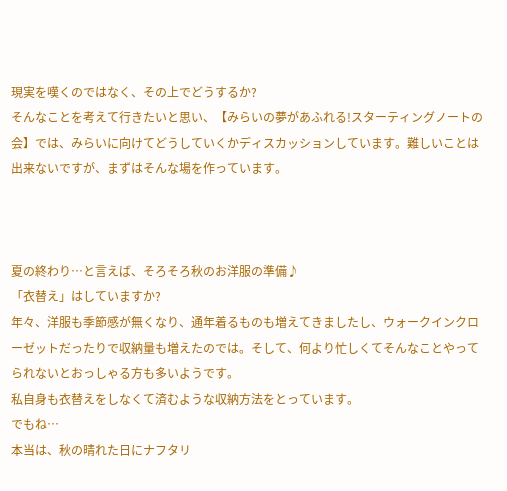現実を嘆くのではなく、その上でどうするか?
そんなことを考えて行きたいと思い、【みらいの夢があふれる!スターティングノートの会】では、みらいに向けてどうしていくかディスカッションしています。難しいことは出来ないですが、まずはそんな場を作っています。



夏の終わり…と言えば、そろそろ秋のお洋服の準備♪
「衣替え」はしていますか?
年々、洋服も季節感が無くなり、通年着るものも増えてきましたし、ウォークインクローゼットだったりで収納量も増えたのでは。そして、何より忙しくてそんなことやってられないとおっしゃる方も多いようです。
私自身も衣替えをしなくて済むような収納方法をとっています。
でもね…
本当は、秋の晴れた日にナフタリ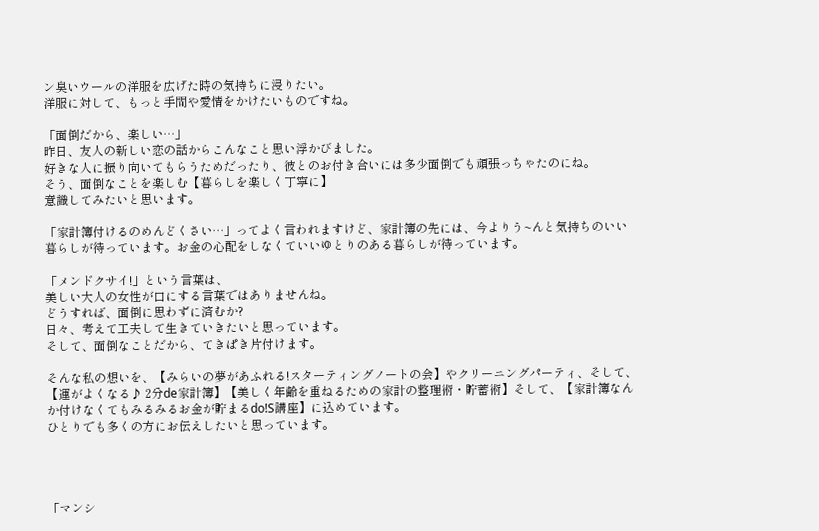ン臭いウールの洋服を広げた時の気持ちに浸りたい。
洋服に対して、もっと手間や愛情をかけたいものですね。

「面倒だから、楽しい…」
昨日、友人の新しい恋の話からこんなこと思い浮かびました。
好きな人に振り向いてもらうためだったり、彼とのお付き合いには多少面倒でも頑張っちゃたのにね。
そう、面倒なことを楽しむ【暮らしを楽しく丁寧に】
意識してみたいと思います。

「家計簿付けるのめんどくさい…」ってよく言われますけど、家計簿の先には、今よりう~んと気持ちのいい暮らしが待っています。お金の心配をしなくていいゆとりのある暮らしが待っています。

「メンドクサイ!」という言葉は、
美しい大人の女性が口にする言葉ではありませんね。
どうすれば、面倒に思わずに済むか?
日々、考えて工夫して生きていきたいと思っています。
そして、面倒なことだから、てきぱき片付けます。

そんな私の想いを、【みらいの夢があふれる!スターティングノートの会】やクリーニングパーティ、そして、【運がよくなる♪ 2分de家計簿】【美しく年齢を重ねるための家計の整理術・貯蓄術】そして、【家計簿なんか付けなくてもみるみるお金が貯まるdo!S講座】に込めています。
ひとりでも多くの方にお伝えしたいと思っています。




「マンシ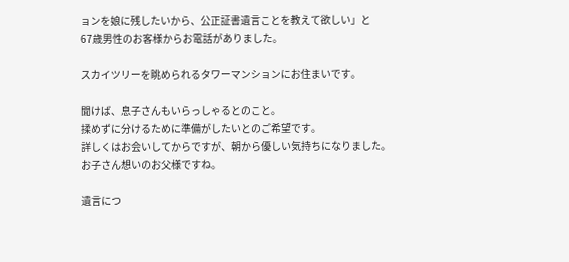ョンを娘に残したいから、公正証書遺言ことを教えて欲しい」と
67歳男性のお客様からお電話がありました。

スカイツリーを眺められるタワーマンションにお住まいです。

聞けば、息子さんもいらっしゃるとのこと。
揉めずに分けるために準備がしたいとのご希望です。
詳しくはお会いしてからですが、朝から優しい気持ちになりました。
お子さん想いのお父様ですね。

遺言につ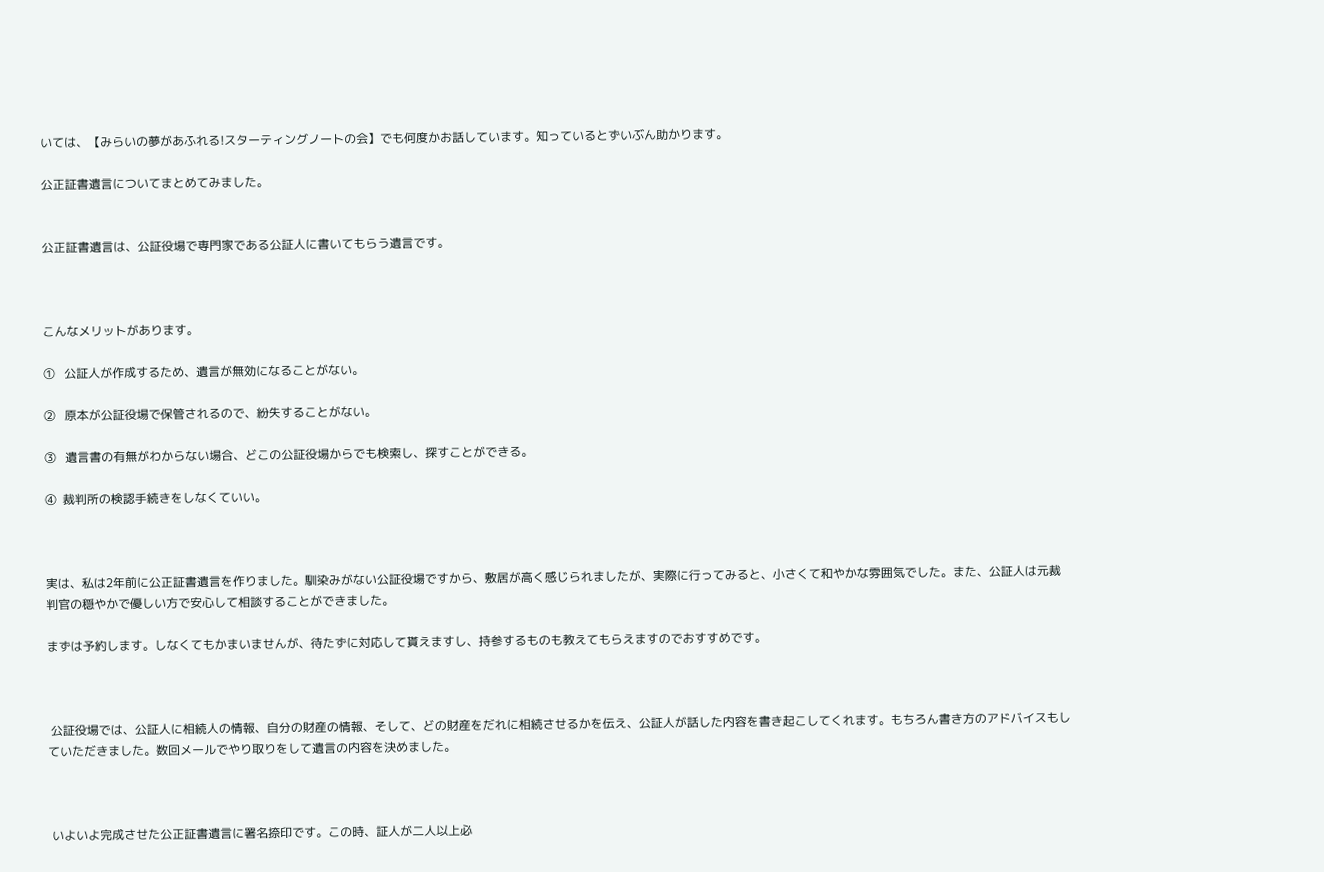いては、【みらいの夢があふれる!スターティングノートの会】でも何度かお話しています。知っているとずいぶん助かります。

公正証書遺言についてまとめてみました。


公正証書遺言は、公証役場で専門家である公証人に書いてもらう遺言です。



こんなメリットがあります。

①   公証人が作成するため、遺言が無効になることがない。

②   原本が公証役場で保管されるので、紛失することがない。

③   遺言書の有無がわからない場合、どこの公証役場からでも検索し、探すことができる。

④  裁判所の検認手続きをしなくていい。



実は、私は2年前に公正証書遺言を作りました。馴染みがない公証役場ですから、敷居が高く感じられましたが、実際に行ってみると、小さくて和やかな雰囲気でした。また、公証人は元裁判官の穏やかで優しい方で安心して相談することができました。

まずは予約します。しなくてもかまいませんが、待たずに対応して貰えますし、持参するものも教えてもらえますのでおすすめです。



 公証役場では、公証人に相続人の情報、自分の財産の情報、そして、どの財産をだれに相続させるかを伝え、公証人が話した内容を書き起こしてくれます。もちろん書き方のアドバイスもしていただきました。数回メールでやり取りをして遺言の内容を決めました。



 いよいよ完成させた公正証書遺言に署名捺印です。この時、証人が二人以上必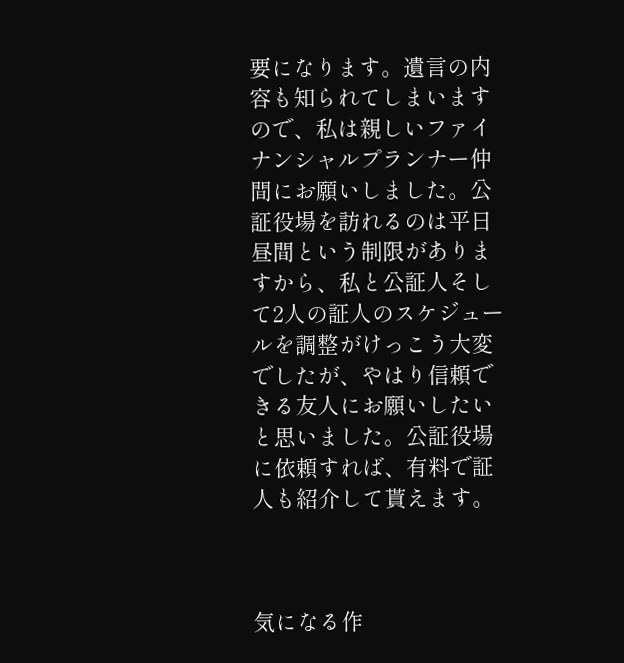要になります。遺言の内容も知られてしまいますので、私は親しいファイナンシャルプランナー仲間にお願いしました。公証役場を訪れるのは平日昼間という制限がありますから、私と公証人そして2人の証人のスケジュールを調整がけっこう大変でしたが、やはり信頼できる友人にお願いしたいと思いました。公証役場に依頼すれば、有料で証人も紹介して貰えます。



気になる作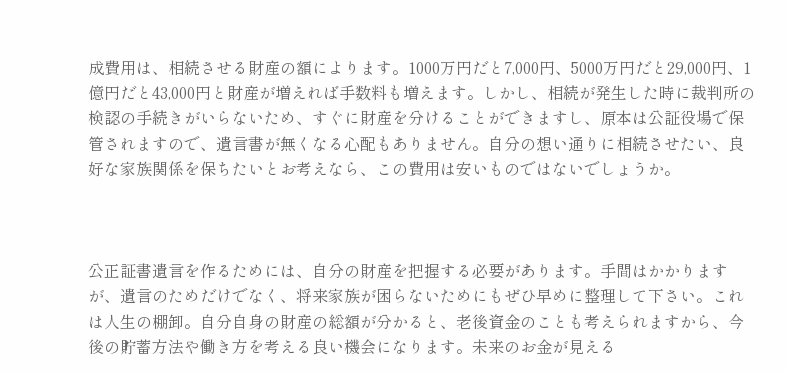成費用は、相続させる財産の額によります。1000万円だと7,000円、5000万円だと29,000円、1億円だと43,000円と財産が増えれば手数料も増えます。しかし、相続が発生した時に裁判所の検認の手続きがいらないため、すぐに財産を分けることができますし、原本は公証役場で保管されますので、遺言書が無くなる心配もありません。自分の想い通りに相続させたい、良好な家族関係を保ちたいとお考えなら、この費用は安いものではないでしょうか。



公正証書遺言を作るためには、自分の財産を把握する必要があります。手間はかかりますが、遺言のためだけでなく、将来家族が困らないためにもぜひ早めに整理して下さい。これは人生の棚卸。自分自身の財産の総額が分かると、老後資金のことも考えられますから、今後の貯蓄方法や働き方を考える良い機会になります。未来のお金が見える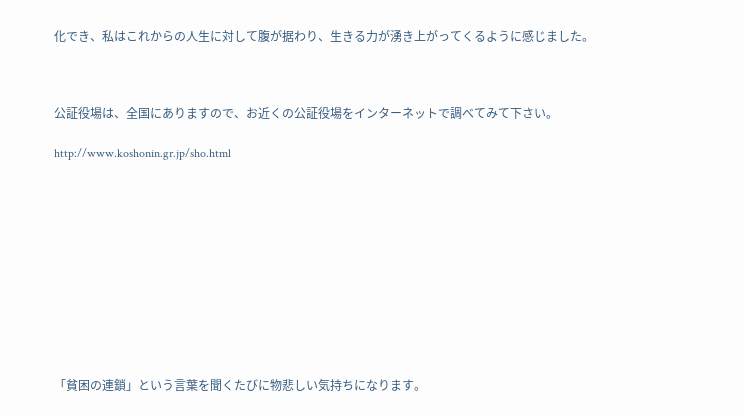化でき、私はこれからの人生に対して腹が据わり、生きる力が湧き上がってくるように感じました。



公証役場は、全国にありますので、お近くの公証役場をインターネットで調べてみて下さい。

http://www.koshonin.gr.jp/sho.html











「貧困の連鎖」という言葉を聞くたびに物悲しい気持ちになります。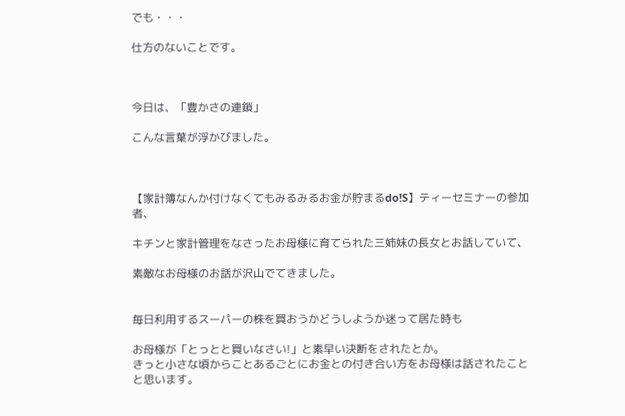でも・・・

仕方のないことです。



今日は、「豊かさの連鎖」

こんな言葉が浮かびました。



【家計簿なんか付けなくてもみるみるお金が貯まるdo!S】ティーセミナーの参加者、

キチンと家計管理をなさったお母様に育てられた三姉妹の長女とお話していて、

素敵なお母様のお話が沢山でてきました。


毎日利用するスーパーの株を買おうかどうしようか迷って居た時も

お母様が「とっとと買いなさい!」と素早い決断をされたとか。
きっと小さな頃からことあるごとにお金との付き合い方をお母様は話されたことと思います。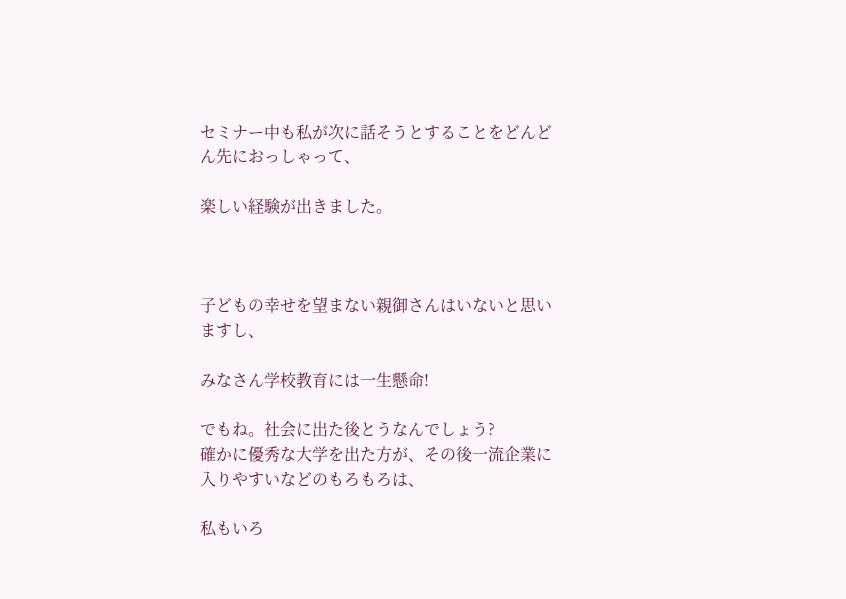セミナー中も私が次に話そうとすることをどんどん先におっしゃって、

楽しい経験が出きました。



子どもの幸せを望まない親御さんはいないと思いますし、

みなさん学校教育には一生懸命!

でもね。社会に出た後とうなんでしょう?
確かに優秀な大学を出た方が、その後一流企業に入りやすいなどのもろもろは、

私もいろ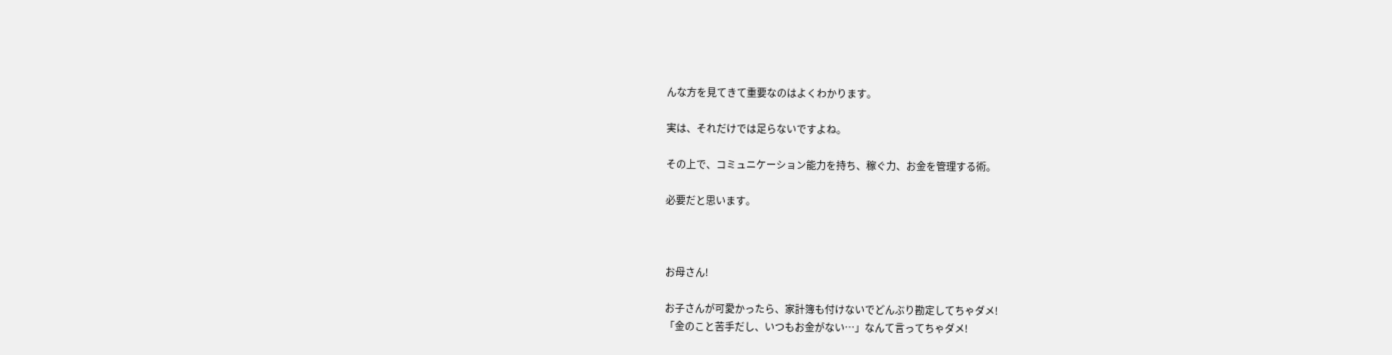んな方を見てきて重要なのはよくわかります。

実は、それだけでは足らないですよね。

その上で、コミュニケーション能力を持ち、稼ぐ力、お金を管理する術。

必要だと思います。



お母さん!

お子さんが可愛かったら、家計簿も付けないでどんぶり勘定してちゃダメ!
「金のこと苦手だし、いつもお金がない…」なんて言ってちゃダメ!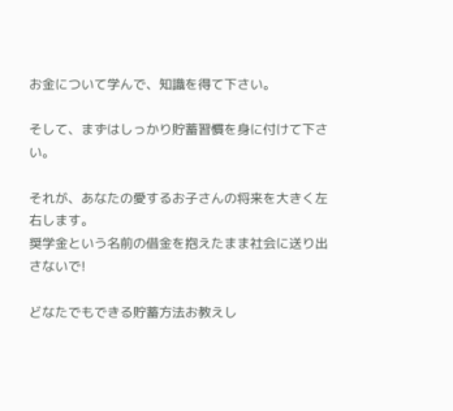お金について学んで、知識を得て下さい。

そして、まずはしっかり貯蓄習慣を身に付けて下さい。

それが、あなたの愛するお子さんの将来を大きく左右します。
奨学金という名前の借金を抱えたまま社会に送り出さないで!

どなたでもできる貯蓄方法お教えし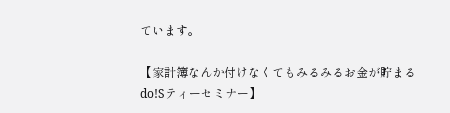ています。

【家計簿なんか付けなくてもみるみるお金が貯まるdo!Sティーセミナー】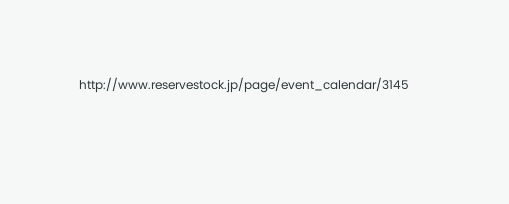http://www.reservestock.jp/page/event_calendar/3145